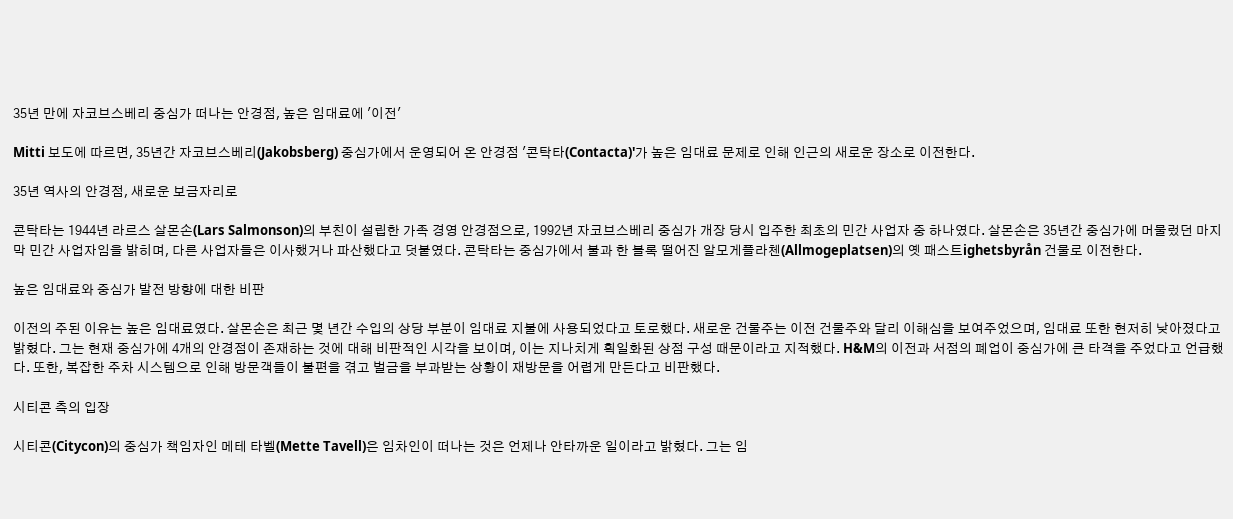35년 만에 자코브스베리 중심가 떠나는 안경점, 높은 임대료에 '이전'

Mitti 보도에 따르면, 35년간 자코브스베리(Jakobsberg) 중심가에서 운영되어 온 안경점 '콘탁타(Contacta)'가 높은 임대료 문제로 인해 인근의 새로운 장소로 이전한다.

35년 역사의 안경점, 새로운 보금자리로

콘탁타는 1944년 라르스 살몬손(Lars Salmonson)의 부친이 설립한 가족 경영 안경점으로, 1992년 자코브스베리 중심가 개장 당시 입주한 최초의 민간 사업자 중 하나였다. 살몬손은 35년간 중심가에 머물렀던 마지막 민간 사업자임을 밝히며, 다른 사업자들은 이사했거나 파산했다고 덧붙였다. 콘탁타는 중심가에서 불과 한 블록 떨어진 알모게플라첸(Allmogeplatsen)의 옛 패스트ighetsbyrån 건물로 이전한다.

높은 임대료와 중심가 발전 방향에 대한 비판

이전의 주된 이유는 높은 임대료였다. 살몬손은 최근 몇 년간 수입의 상당 부분이 임대료 지불에 사용되었다고 토로했다. 새로운 건물주는 이전 건물주와 달리 이해심을 보여주었으며, 임대료 또한 현저히 낮아졌다고 밝혔다. 그는 현재 중심가에 4개의 안경점이 존재하는 것에 대해 비판적인 시각을 보이며, 이는 지나치게 획일화된 상점 구성 때문이라고 지적했다. H&M의 이전과 서점의 폐업이 중심가에 큰 타격을 주었다고 언급했다. 또한, 복잡한 주차 시스템으로 인해 방문객들이 불편을 겪고 벌금을 부과받는 상황이 재방문을 어렵게 만든다고 비판했다.

시티콘 측의 입장

시티콘(Citycon)의 중심가 책임자인 메테 타벨(Mette Tavell)은 임차인이 떠나는 것은 언제나 안타까운 일이라고 밝혔다. 그는 임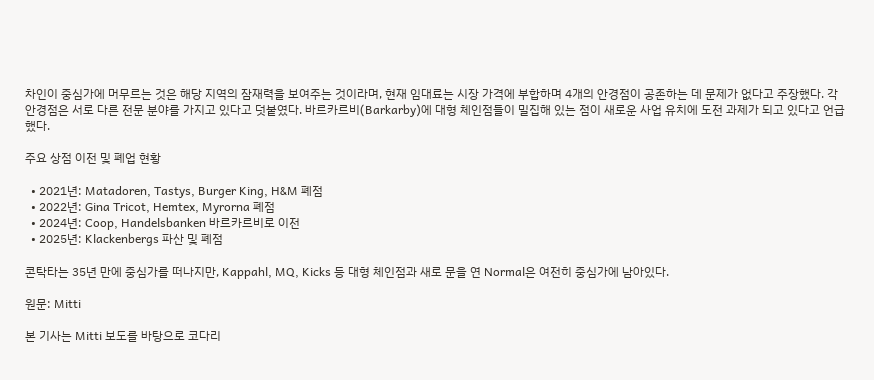차인이 중심가에 머무르는 것은 해당 지역의 잠재력을 보여주는 것이라며, 현재 임대료는 시장 가격에 부합하며 4개의 안경점이 공존하는 데 문제가 없다고 주장했다. 각 안경점은 서로 다른 전문 분야를 가지고 있다고 덧붙였다. 바르카르비(Barkarby)에 대형 체인점들이 밀집해 있는 점이 새로운 사업 유치에 도전 과제가 되고 있다고 언급했다.

주요 상점 이전 및 폐업 현황

  • 2021년: Matadoren, Tastys, Burger King, H&M 폐점
  • 2022년: Gina Tricot, Hemtex, Myrorna 폐점
  • 2024년: Coop, Handelsbanken 바르카르비로 이전
  • 2025년: Klackenbergs 파산 및 폐점

콘탁타는 35년 만에 중심가를 떠나지만, Kappahl, MQ, Kicks 등 대형 체인점과 새로 문을 연 Normal은 여전히 중심가에 남아있다.

원문: Mitti

본 기사는 Mitti 보도를 바탕으로 코다리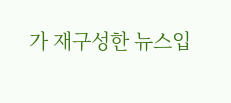가 재구성한 뉴스입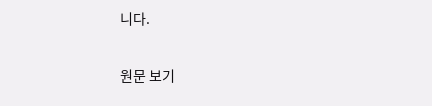니다.

원문 보기